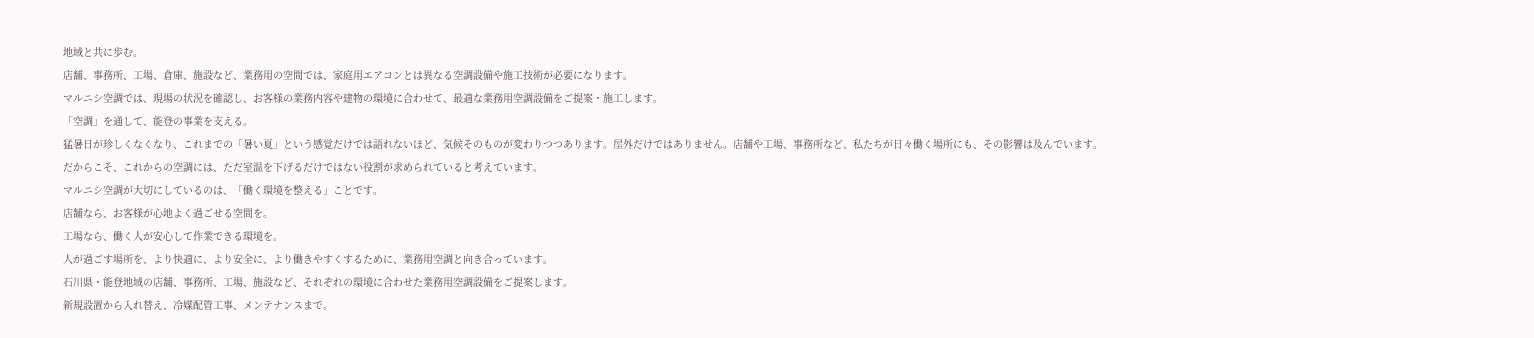地域と共に歩む。
店舗、事務所、工場、倉庫、施設など、業務用の空間では、家庭用エアコンとは異なる空調設備や施工技術が必要になります。
マルニシ空調では、現場の状況を確認し、お客様の業務内容や建物の環境に合わせて、最適な業務用空調設備をご提案・施工します。
「空調」を通して、能登の事業を支える。
猛暑日が珍しくなくなり、これまでの「暑い夏」という感覚だけでは語れないほど、気候そのものが変わりつつあります。屋外だけではありません。店舗や工場、事務所など、私たちが日々働く場所にも、その影響は及んでいます。
だからこそ、これからの空調には、ただ室温を下げるだけではない役割が求められていると考えています。
マルニシ空調が大切にしているのは、「働く環境を整える」ことです。
店舗なら、お客様が心地よく過ごせる空間を。
工場なら、働く人が安心して作業できる環境を。
人が過ごす場所を、より快適に、より安全に、より働きやすくするために、業務用空調と向き合っています。
石川県・能登地域の店舗、事務所、工場、施設など、それぞれの環境に合わせた業務用空調設備をご提案します。
新規設置から入れ替え、冷媒配管工事、メンテナンスまで。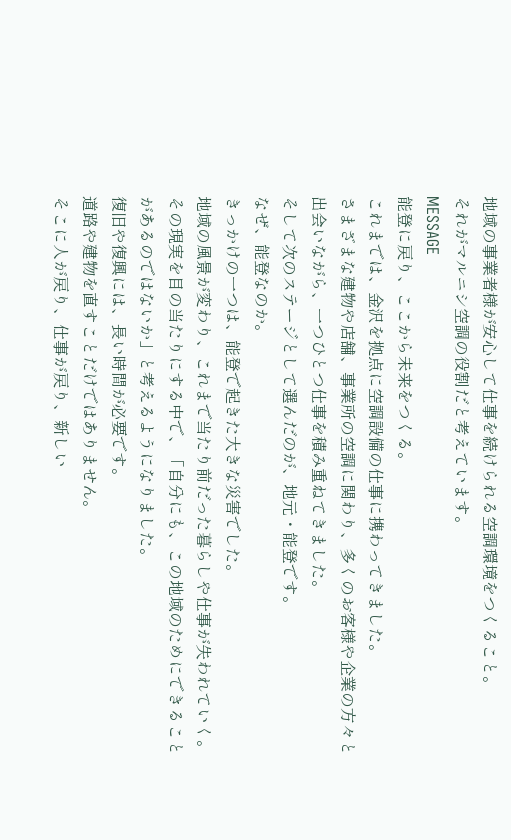地域の事業者様が安心して仕事を続けられる空調環境をつくること。
それがマルニシ空調の役割だと考えています。
MESSAGE
能登に戻り、ここから未来をつくる。
これまでは、金沢を拠点に空調設備の仕事に携わってきました。
さまざまな建物や店舗、事業所の空調に関わり、多くのお客様や企業の方々と出会いながら、一つひとつ仕事を積み重ねてきました。
そして次のステージとして選んだのが、地元・能登です。
なぜ、能登なのか。
きっかけの一つは、能登で起きた大きな災害でした。
地域の風景が変わり、これまで当たり前だった暮らしや仕事が失われていく。その現実を目の当たりにする中で、「自分にも、この地域のためにできることがあるのではないか」と考えるようになりました。
復旧や復興には、長い時間が必要です。
道路や建物を直すことだけではありません。
そこに人が戻り、仕事が戻り、新しい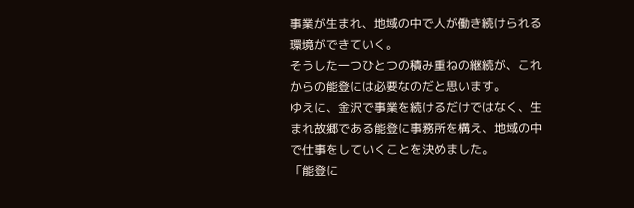事業が生まれ、地域の中で人が働き続けられる環境ができていく。
そうした一つひとつの積み重ねの継続が、これからの能登には必要なのだと思います。
ゆえに、金沢で事業を続けるだけではなく、生まれ故郷である能登に事務所を構え、地域の中で仕事をしていくことを決めました。
「能登に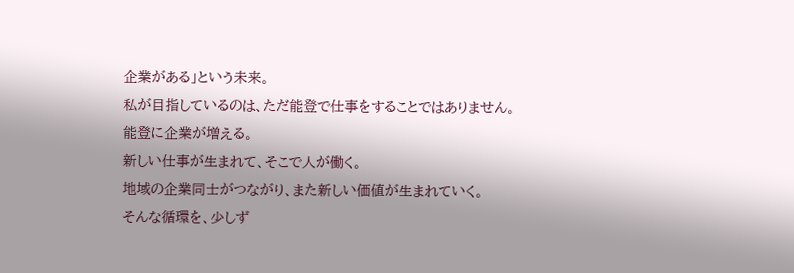企業がある」という未来。
私が目指しているのは、ただ能登で仕事をすることではありません。
能登に企業が増える。
新しい仕事が生まれて、そこで人が働く。
地域の企業同士がつながり、また新しい価値が生まれていく。
そんな循環を、少しず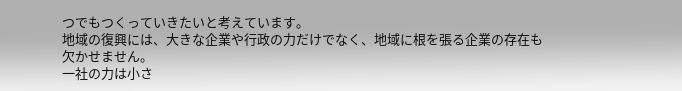つでもつくっていきたいと考えています。
地域の復興には、大きな企業や行政の力だけでなく、地域に根を張る企業の存在も欠かせません。
一社の力は小さ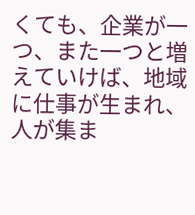くても、企業が一つ、また一つと増えていけば、地域に仕事が生まれ、人が集ま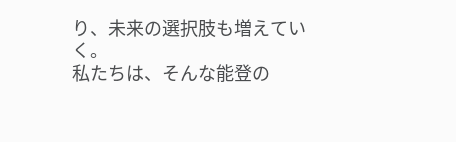り、未来の選択肢も増えていく。
私たちは、そんな能登の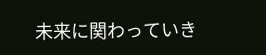未来に関わっていき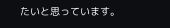たいと思っています。